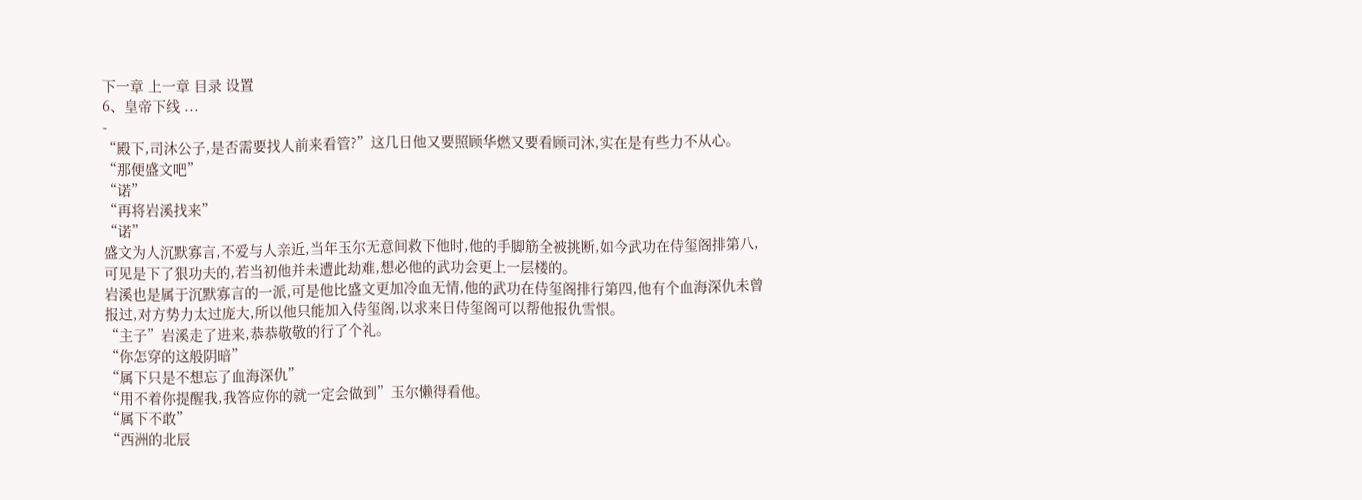下一章 上一章 目录 设置
6、皇帝下线 ...
-
“殿下,司沐公子,是否需要找人前来看管?”这几日他又要照顾华燃又要看顾司沐,实在是有些力不从心。
“那便盛文吧”
“诺”
“再将岩溪找来”
“诺”
盛文为人沉默寡言,不爱与人亲近,当年玉尔无意间救下他时,他的手脚筋全被挑断,如今武功在侍玺阁排第八,可见是下了狠功夫的,若当初他并未遭此劫难,想必他的武功会更上一层楼的。
岩溪也是属于沉默寡言的一派,可是他比盛文更加冷血无情,他的武功在侍玺阁排行第四,他有个血海深仇未曾报过,对方势力太过庞大,所以他只能加入侍玺阁,以求来日侍玺阁可以帮他报仇雪恨。
“主子”岩溪走了进来,恭恭敬敬的行了个礼。
“你怎穿的这般阴暗”
“属下只是不想忘了血海深仇”
“用不着你提醒我,我答应你的就一定会做到”玉尔懒得看他。
“属下不敢”
“西洲的北辰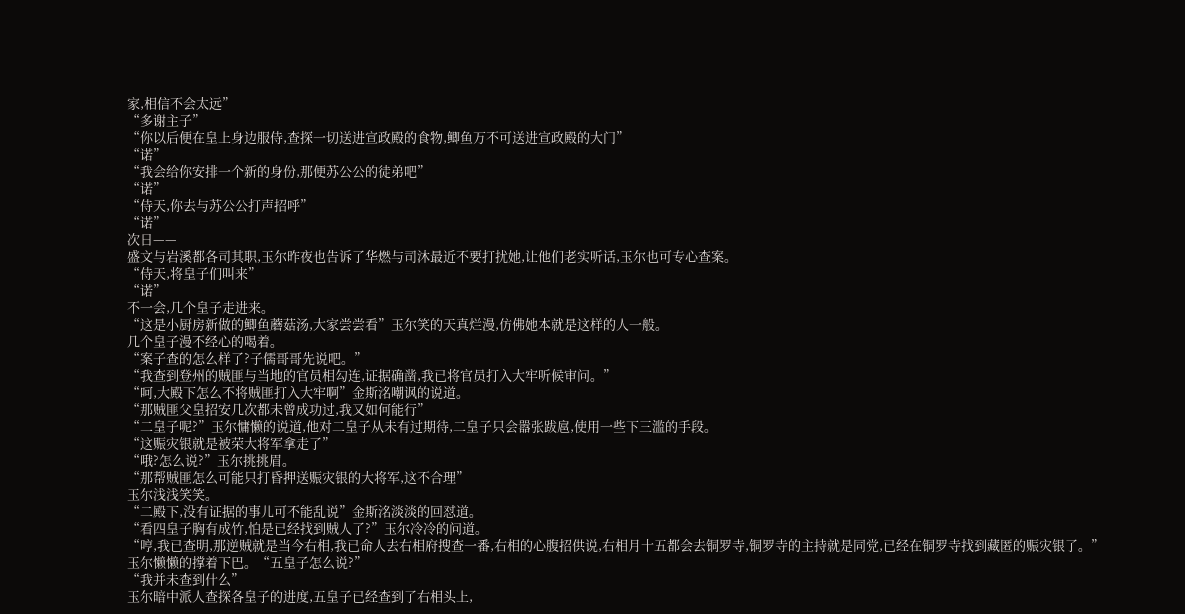家,相信不会太远”
“多谢主子”
“你以后便在皇上身边服侍,查探一切送进宣政殿的食物,鲫鱼万不可送进宣政殿的大门”
“诺”
“我会给你安排一个新的身份,那便苏公公的徒弟吧”
“诺”
“侍天,你去与苏公公打声招呼”
“诺”
次日——
盛文与岩溪都各司其职,玉尔昨夜也告诉了华燃与司沐最近不要打扰她,让他们老实听话,玉尔也可专心查案。
“侍天,将皇子们叫来”
“诺”
不一会,几个皇子走进来。
“这是小厨房新做的鲫鱼蘑菇汤,大家尝尝看”玉尔笑的天真烂漫,仿佛她本就是这样的人一般。
几个皇子漫不经心的喝着。
“案子查的怎么样了?子儒哥哥先说吧。”
“我查到登州的贼匪与当地的官员相勾连,证据确凿,我已将官员打入大牢听候审问。”
“呵,大殿下怎么不将贼匪打入大牢啊”金斯洺嘲讽的说道。
“那贼匪父皇招安几次都未曾成功过,我又如何能行”
“二皇子呢?”玉尔慵懒的说道,他对二皇子从未有过期待,二皇子只会嚣张跋扈,使用一些下三滥的手段。
“这赈灾银就是被荣大将军拿走了”
“哦?怎么说?”玉尔挑挑眉。
“那帮贼匪怎么可能只打昏押送赈灾银的大将军,这不合理”
玉尔浅浅笑笑。
“二殿下,没有证据的事儿可不能乱说”金斯洺淡淡的回怼道。
“看四皇子胸有成竹,怕是已经找到贼人了?”玉尔冷冷的问道。
“哼,我已查明,那逆贼就是当今右相,我已命人去右相府搜查一番,右相的心腹招供说,右相月十五都会去铜罗寺,铜罗寺的主持就是同党,已经在铜罗寺找到藏匿的赈灾银了。”
玉尔懒懒的撑着下巴。“五皇子怎么说?”
“我并未查到什么”
玉尔暗中派人查探各皇子的进度,五皇子已经查到了右相头上,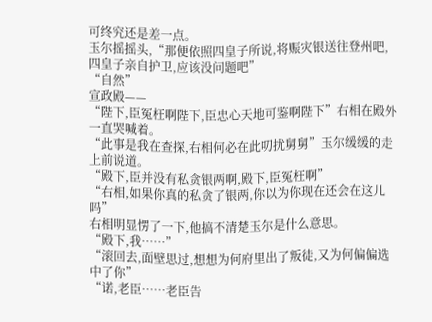可终究还是差一点。
玉尔摇摇头,“那便依照四皇子所说,将赈灾银送往登州吧,四皇子亲自护卫,应该没问题吧”
“自然”
宣政殿——
“陛下,臣冤枉啊陛下,臣忠心天地可鉴啊陛下”右相在殿外一直哭喊着。
“此事是我在查探,右相何必在此叨扰舅舅”玉尔缓缓的走上前说道。
“殿下,臣并没有私贪银两啊,殿下,臣冤枉啊”
“右相,如果你真的私贪了银两,你以为你现在还会在这儿吗”
右相明显愣了一下,他搞不清楚玉尔是什么意思。
“殿下,我……”
“滚回去,面壁思过,想想为何府里出了叛徒,又为何偏偏选中了你”
“诺,老臣……老臣告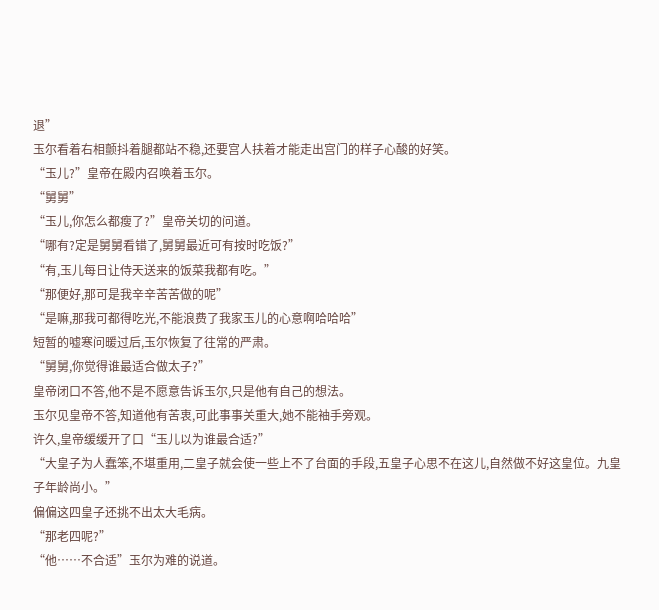退”
玉尔看着右相颤抖着腿都站不稳,还要宫人扶着才能走出宫门的样子心酸的好笑。
“玉儿?”皇帝在殿内召唤着玉尔。
“舅舅”
“玉儿,你怎么都瘦了?”皇帝关切的问道。
“哪有?定是舅舅看错了,舅舅最近可有按时吃饭?”
“有,玉儿每日让侍天送来的饭菜我都有吃。”
“那便好,那可是我辛辛苦苦做的呢”
“是嘛,那我可都得吃光,不能浪费了我家玉儿的心意啊哈哈哈”
短暂的嘘寒问暖过后,玉尔恢复了往常的严肃。
“舅舅,你觉得谁最适合做太子?”
皇帝闭口不答,他不是不愿意告诉玉尔,只是他有自己的想法。
玉尔见皇帝不答,知道他有苦衷,可此事事关重大,她不能袖手旁观。
许久,皇帝缓缓开了口“玉儿以为谁最合适?”
“大皇子为人蠢笨,不堪重用,二皇子就会使一些上不了台面的手段,五皇子心思不在这儿,自然做不好这皇位。九皇子年龄尚小。”
偏偏这四皇子还挑不出太大毛病。
“那老四呢?”
“他……不合适”玉尔为难的说道。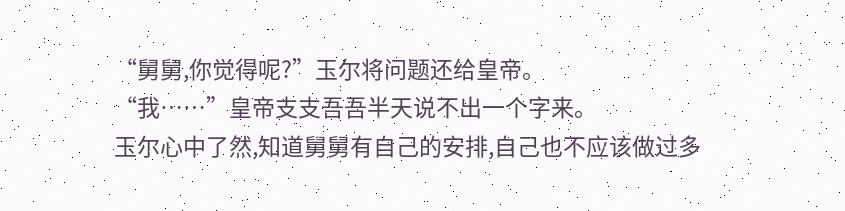“舅舅,你觉得呢?”玉尔将问题还给皇帝。
“我……”皇帝支支吾吾半天说不出一个字来。
玉尔心中了然,知道舅舅有自己的安排,自己也不应该做过多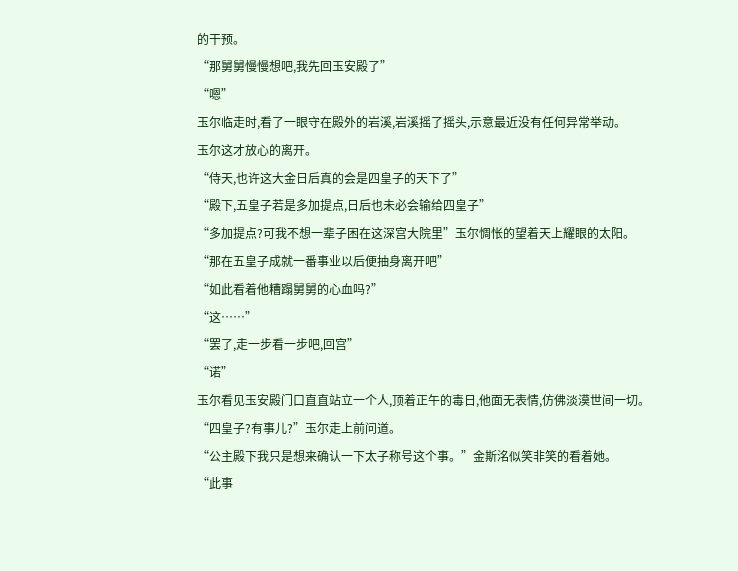的干预。
“那舅舅慢慢想吧,我先回玉安殿了”
“嗯”
玉尔临走时,看了一眼守在殿外的岩溪,岩溪摇了摇头,示意最近没有任何异常举动。
玉尔这才放心的离开。
“侍天,也许这大金日后真的会是四皇子的天下了”
“殿下,五皇子若是多加提点,日后也未必会输给四皇子”
“多加提点?可我不想一辈子困在这深宫大院里”玉尔惆怅的望着天上耀眼的太阳。
“那在五皇子成就一番事业以后便抽身离开吧”
“如此看着他糟蹋舅舅的心血吗?”
“这……”
“罢了,走一步看一步吧,回宫”
“诺”
玉尔看见玉安殿门口直直站立一个人,顶着正午的毒日,他面无表情,仿佛淡漠世间一切。
“四皇子?有事儿?”玉尔走上前问道。
“公主殿下我只是想来确认一下太子称号这个事。”金斯洺似笑非笑的看着她。
“此事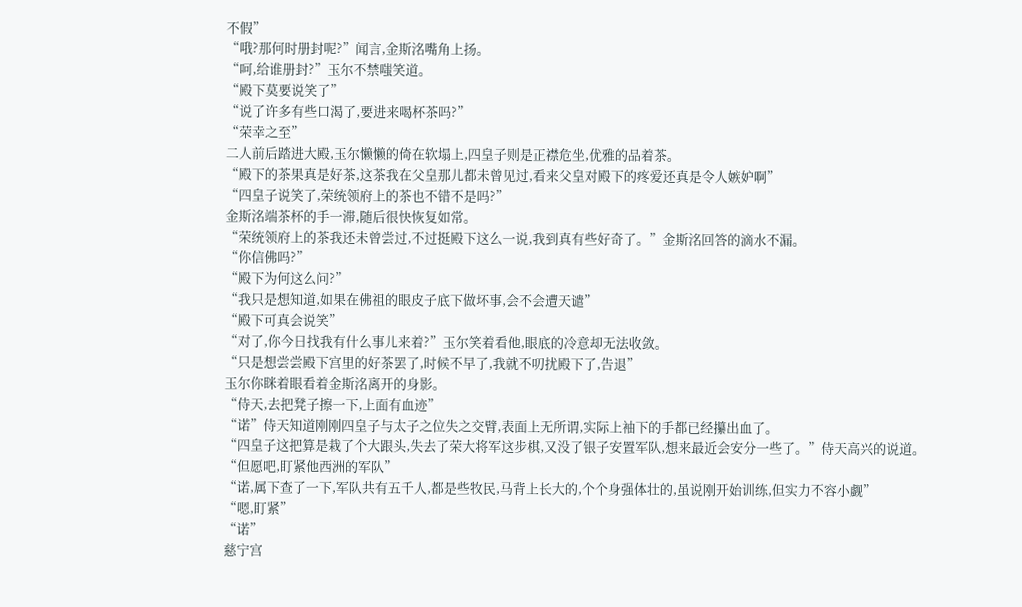不假”
“哦?那何时册封呢?”闻言,金斯洺嘴角上扬。
“呵,给谁册封?”玉尔不禁嗤笑道。
“殿下莫要说笑了”
“说了许多有些口渴了,要进来喝杯茶吗?”
“荣幸之至”
二人前后踏进大殿,玉尔懒懒的倚在软塌上,四皇子则是正襟危坐,优雅的品着茶。
“殿下的茶果真是好茶,这茶我在父皇那儿都未曾见过,看来父皇对殿下的疼爱还真是令人嫉妒啊”
“四皇子说笑了,荣统领府上的茶也不错不是吗?”
金斯洺端茶杯的手一滞,随后很快恢复如常。
“荣统领府上的茶我还未曾尝过,不过挺殿下这么一说,我到真有些好奇了。”金斯洺回答的滴水不漏。
“你信佛吗?”
“殿下为何这么问?”
“我只是想知道,如果在佛祖的眼皮子底下做坏事,会不会遭天谴”
“殿下可真会说笑”
“对了,你今日找我有什么事儿来着?”玉尔笑着看他,眼底的冷意却无法收敛。
“只是想尝尝殿下宫里的好茶罢了,时候不早了,我就不叨扰殿下了,告退”
玉尔你眯着眼看着金斯洺离开的身影。
“侍天,去把凳子擦一下,上面有血迹”
“诺”侍天知道刚刚四皇子与太子之位失之交臂,表面上无所谓,实际上袖下的手都已经攥出血了。
“四皇子这把算是栽了个大跟头,失去了荣大将军这步棋,又没了银子安置军队,想来最近会安分一些了。”侍天高兴的说道。
“但愿吧,盯紧他西洲的军队”
“诺,属下查了一下,军队共有五千人,都是些牧民,马背上长大的,个个身强体壮的,虽说刚开始训练,但实力不容小觑”
“嗯,盯紧”
“诺”
慈宁宫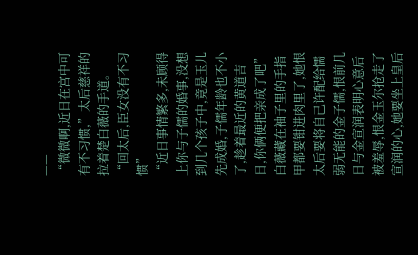——
“微微啊,近日在宫中可有不习惯,”太后慈祥的拉着楚白薇的手道。
“回太后,臣女没有不习惯”
“近日事情繁多,未顾得上你与子儒的婚事,没想到几个孩子中,竟是玉儿先成婚,子儒年龄也不小了,趁着最近的黄道吉日,你俩便把亲成了吧”
白薇藏在袖子里的手指甲都要钳进肉里了,她恨太后要将自己许配给懦弱无能的金子儒,恨前几日与金宣润表明心意后被羞辱,恨金玉尔抢走了宣润的心,她要坐上皇后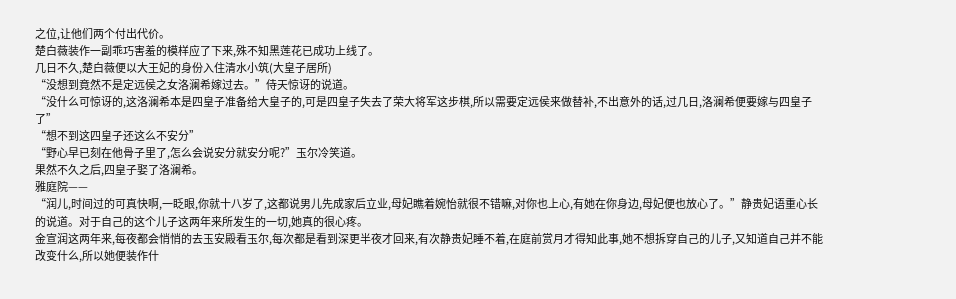之位,让他们两个付出代价。
楚白薇装作一副乖巧害羞的模样应了下来,殊不知黑莲花已成功上线了。
几日不久,楚白薇便以大王妃的身份入住清水小筑(大皇子居所)
“没想到竟然不是定远侯之女洛澜希嫁过去。”侍天惊讶的说道。
“没什么可惊讶的,这洛澜希本是四皇子准备给大皇子的,可是四皇子失去了荣大将军这步棋,所以需要定远侯来做替补,不出意外的话,过几日,洛澜希便要嫁与四皇子了”
“想不到这四皇子还这么不安分”
“野心早已刻在他骨子里了,怎么会说安分就安分呢?”玉尔冷笑道。
果然不久之后,四皇子娶了洛澜希。
雅庭院——
“润儿,时间过的可真快啊,一眨眼,你就十八岁了,这都说男儿先成家后立业,母妃瞧着婉怡就很不错嘛,对你也上心,有她在你身边,母妃便也放心了。”静贵妃语重心长的说道。对于自己的这个儿子这两年来所发生的一切,她真的很心疼。
金宣润这两年来,每夜都会悄悄的去玉安殿看玉尔,每次都是看到深更半夜才回来,有次静贵妃睡不着,在庭前赏月才得知此事,她不想拆穿自己的儿子,又知道自己并不能改变什么,所以她便装作什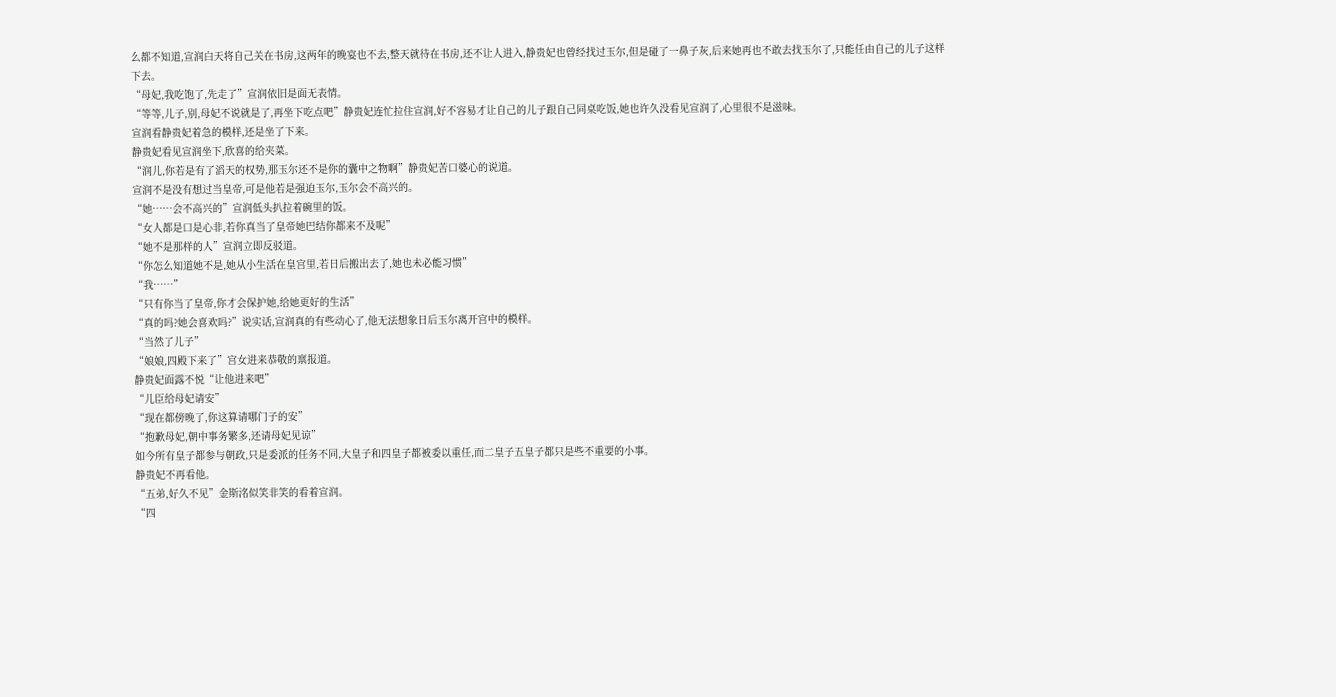么都不知道,宣润白天将自己关在书房,这两年的晚宴也不去,整天就待在书房,还不让人进入,静贵妃也曾经找过玉尔,但是碰了一鼻子灰,后来她再也不敢去找玉尔了,只能任由自己的儿子这样下去。
“母妃,我吃饱了,先走了”宣润依旧是面无表情。
“等等,儿子,别,母妃不说就是了,再坐下吃点吧”静贵妃连忙拉住宣润,好不容易才让自己的儿子跟自己同桌吃饭,她也许久没看见宣润了,心里很不是滋味。
宣润看静贵妃着急的模样,还是坐了下来。
静贵妃看见宣润坐下,欣喜的给夹菜。
“润儿,你若是有了滔天的权势,那玉尔还不是你的囊中之物啊”静贵妃苦口婆心的说道。
宣润不是没有想过当皇帝,可是他若是强迫玉尔,玉尔会不高兴的。
“她……会不高兴的”宣润低头扒拉着碗里的饭。
“女人都是口是心非,若你真当了皇帝她巴结你都来不及呢”
“她不是那样的人”宣润立即反驳道。
“你怎么知道她不是,她从小生活在皇宫里,若日后搬出去了,她也未必能习惯”
“我……”
“只有你当了皇帝,你才会保护她,给她更好的生活”
“真的吗?她会喜欢吗?”说实话,宣润真的有些动心了,他无法想象日后玉尔离开宫中的模样。
“当然了儿子”
“娘娘,四殿下来了”宫女进来恭敬的禀报道。
静贵妃面露不悦“让他进来吧”
“儿臣给母妃请安”
“现在都傍晚了,你这算请哪门子的安”
“抱歉母妃,朝中事务繁多,还请母妃见谅”
如今所有皇子都参与朝政,只是委派的任务不同,大皇子和四皇子都被委以重任,而二皇子五皇子都只是些不重要的小事。
静贵妃不再看他。
“五弟,好久不见”金斯洺似笑非笑的看着宣润。
“四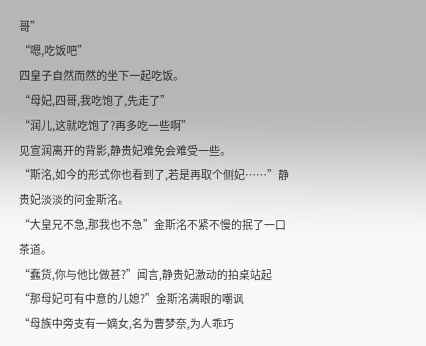哥”
“嗯,吃饭吧”
四皇子自然而然的坐下一起吃饭。
“母妃,四哥,我吃饱了,先走了”
“润儿,这就吃饱了?再多吃一些啊”
见宣润离开的背影,静贵妃难免会难受一些。
“斯洺,如今的形式你也看到了,若是再取个侧妃……”静贵妃淡淡的问金斯洺。
“大皇兄不急,那我也不急”金斯洺不紧不慢的抿了一口茶道。
“蠢货,你与他比做甚?”闻言,静贵妃激动的拍桌站起
“那母妃可有中意的儿媳?”金斯洺满眼的嘲讽
“母族中旁支有一嫡女,名为曹梦奈,为人乖巧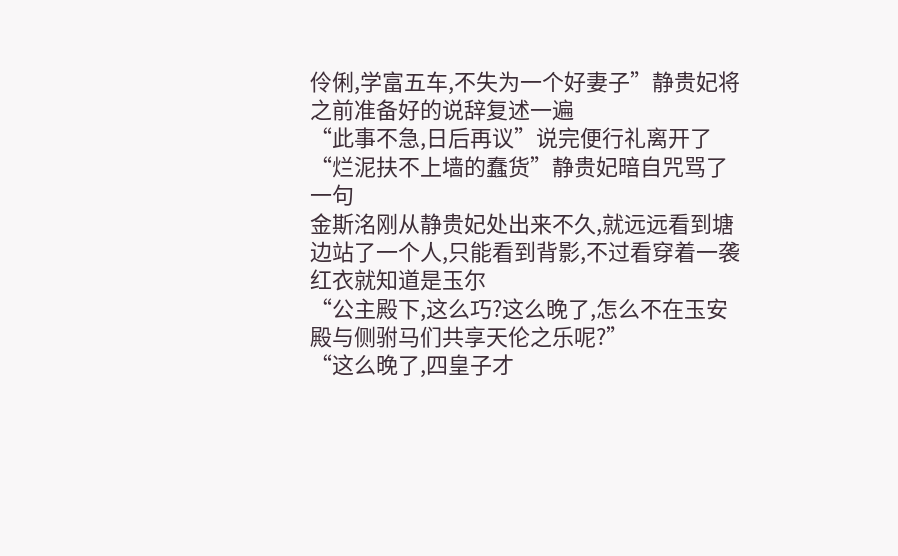伶俐,学富五车,不失为一个好妻子”静贵妃将之前准备好的说辞复述一遍
“此事不急,日后再议”说完便行礼离开了
“烂泥扶不上墙的蠢货”静贵妃暗自咒骂了一句
金斯洺刚从静贵妃处出来不久,就远远看到塘边站了一个人,只能看到背影,不过看穿着一袭红衣就知道是玉尔
“公主殿下,这么巧?这么晚了,怎么不在玉安殿与侧驸马们共享天伦之乐呢?”
“这么晚了,四皇子才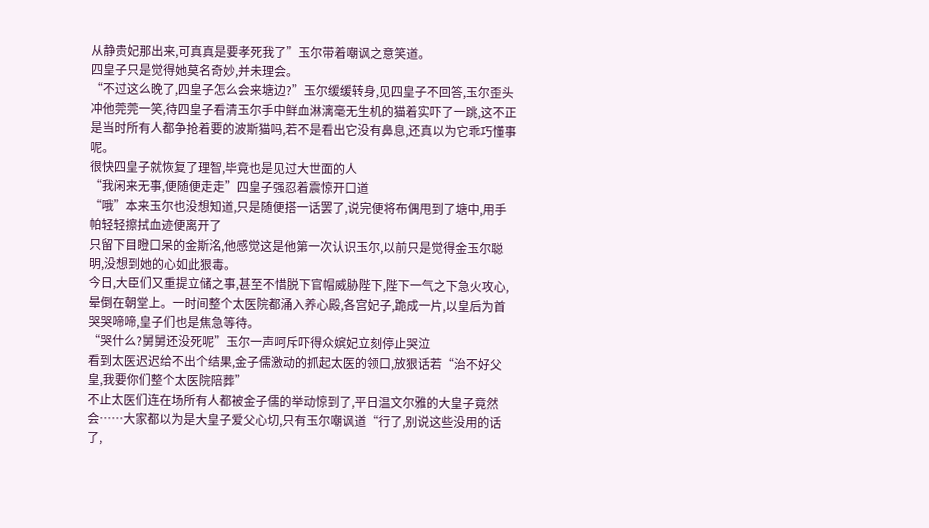从静贵妃那出来,可真真是要孝死我了”玉尔带着嘲讽之意笑道。
四皇子只是觉得她莫名奇妙,并未理会。
“不过这么晚了,四皇子怎么会来塘边?”玉尔缓缓转身,见四皇子不回答,玉尔歪头冲他莞莞一笑,待四皇子看清玉尔手中鲜血淋漓毫无生机的猫着实吓了一跳,这不正是当时所有人都争抢着要的波斯猫吗,若不是看出它没有鼻息,还真以为它乖巧懂事呢。
很快四皇子就恢复了理智,毕竟也是见过大世面的人
“我闲来无事,便随便走走”四皇子强忍着震惊开口道
“哦”本来玉尔也没想知道,只是随便搭一话罢了,说完便将布偶甩到了塘中,用手帕轻轻擦拭血迹便离开了
只留下目瞪口呆的金斯洺,他感觉这是他第一次认识玉尔,以前只是觉得金玉尔聪明,没想到她的心如此狠毒。
今日,大臣们又重提立储之事,甚至不惜脱下官帽威胁陛下,陛下一气之下急火攻心,晕倒在朝堂上。一时间整个太医院都涌入养心殿,各宫妃子,跪成一片,以皇后为首哭哭啼啼,皇子们也是焦急等待。
“哭什么?舅舅还没死呢”玉尔一声呵斥吓得众嫔妃立刻停止哭泣
看到太医迟迟给不出个结果,金子儒激动的抓起太医的领口,放狠话若“治不好父皇,我要你们整个太医院陪葬”
不止太医们连在场所有人都被金子儒的举动惊到了,平日温文尔雅的大皇子竟然会……大家都以为是大皇子爱父心切,只有玉尔嘲讽道“行了,别说这些没用的话了,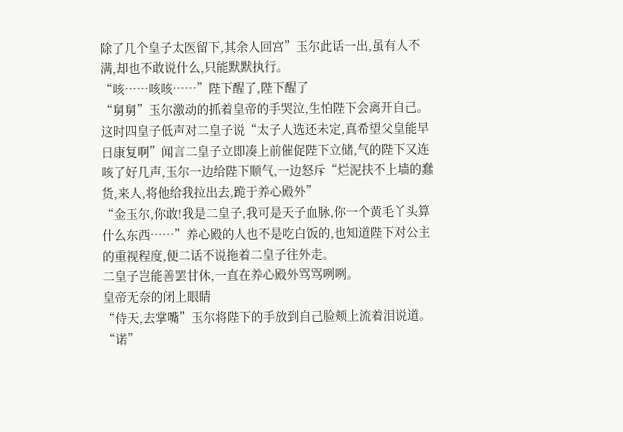除了几个皇子太医留下,其余人回宫”玉尔此话一出,虽有人不满,却也不敢说什么,只能默默执行。
“咳……咳咳……”陛下醒了,陛下醒了
“舅舅”玉尔激动的抓着皇帝的手哭泣,生怕陛下会离开自己。
这时四皇子低声对二皇子说“太子人选还未定,真希望父皇能早日康复啊”闻言二皇子立即凑上前催促陛下立储,气的陛下又连咳了好几声,玉尔一边给陛下顺气,一边怒斥“烂泥扶不上墙的蠢货,来人,将他给我拉出去,跪于养心殿外”
“金玉尔,你敢!我是二皇子,我可是天子血脉,你一个黄毛丫头算什么东西……”养心殿的人也不是吃白饭的,也知道陛下对公主的重视程度,便二话不说拖着二皇子往外走。
二皇子岂能善罢甘休,一直在养心殿外骂骂咧咧。
皇帝无奈的闭上眼睛
“侍天,去掌嘴”玉尔将陛下的手放到自己脸颊上流着泪说道。
“诺”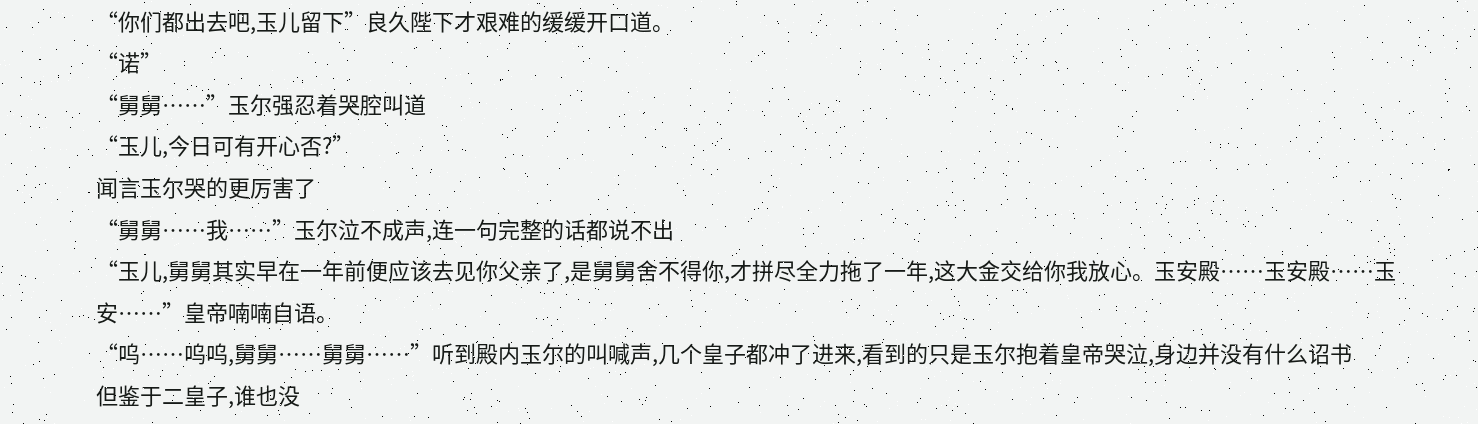“你们都出去吧,玉儿留下”良久陛下才艰难的缓缓开口道。
“诺”
“舅舅……”玉尔强忍着哭腔叫道
“玉儿,今日可有开心否?”
闻言玉尔哭的更厉害了
“舅舅……我……”玉尔泣不成声,连一句完整的话都说不出
“玉儿,舅舅其实早在一年前便应该去见你父亲了,是舅舅舍不得你,才拼尽全力拖了一年,这大金交给你我放心。玉安殿……玉安殿……玉安……”皇帝喃喃自语。
“呜……呜呜,舅舅……舅舅……”听到殿内玉尔的叫喊声,几个皇子都冲了进来,看到的只是玉尔抱着皇帝哭泣,身边并没有什么诏书
但鉴于二皇子,谁也没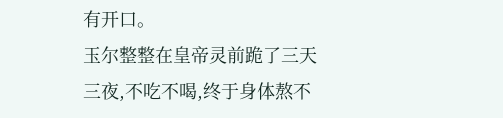有开口。
玉尔整整在皇帝灵前跪了三天三夜,不吃不喝,终于身体熬不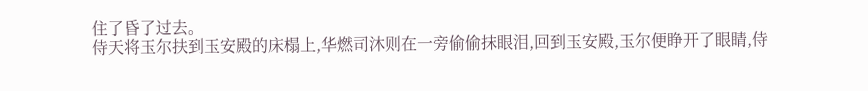住了昏了过去。
侍天将玉尔扶到玉安殿的床榻上,华燃司沐则在一旁偷偷抹眼泪,回到玉安殿,玉尔便睁开了眼睛,侍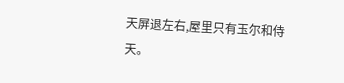天屏退左右,屋里只有玉尔和侍天。